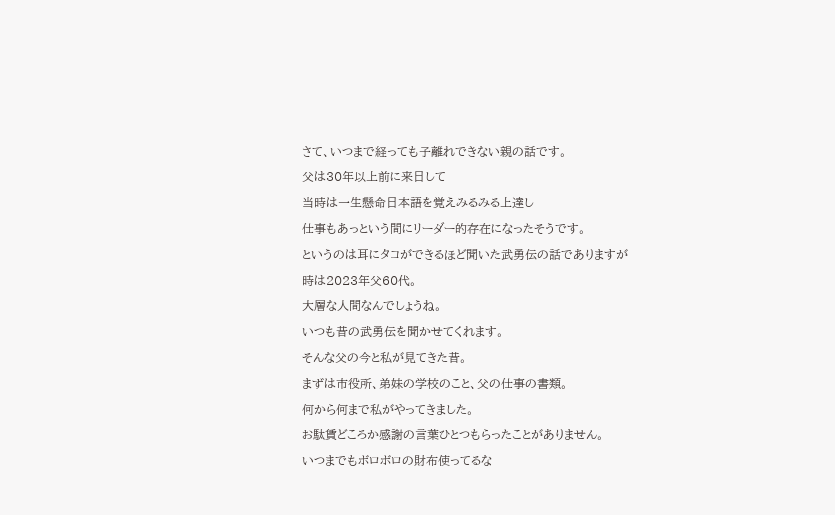さて、いつまで経っても子離れできない親の話です。
父は30年以上前に来日して
当時は一生懸命日本語を覚えみるみる上達し
仕事もあっという間にリーダー的存在になったそうです。
というのは耳にタコができるほど聞いた武勇伝の話でありますが
時は2023年父60代。
大層な人間なんでしょうね。
いつも昔の武勇伝を聞かせてくれます。
そんな父の今と私が見てきた昔。
まずは市役所、弟妹の学校のこと、父の仕事の書類。
何から何まで私がやってきました。
お駄賃どころか感謝の言葉ひとつもらったことがありません。
いつまでもボロボロの財布使ってるな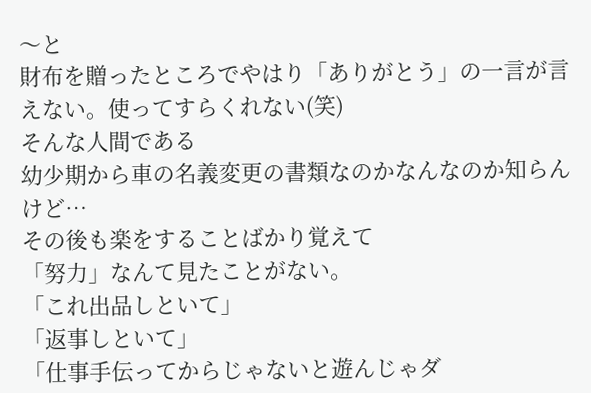〜と
財布を贈ったところでやはり「ありがとう」の一言が言えない。使ってすらくれない(笑)
そんな人間である
幼少期から車の名義変更の書類なのかなんなのか知らんけど…
その後も楽をすることばかり覚えて
「努力」なんて見たことがない。
「これ出品しといて」
「返事しといて」
「仕事手伝ってからじゃないと遊んじゃダ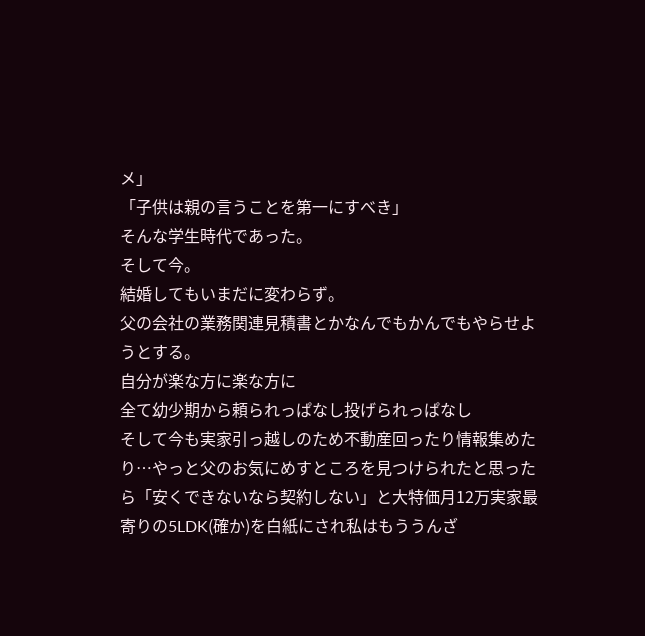メ」
「子供は親の言うことを第一にすべき」
そんな学生時代であった。
そして今。
結婚してもいまだに変わらず。
父の会社の業務関連見積書とかなんでもかんでもやらせようとする。
自分が楽な方に楽な方に
全て幼少期から頼られっぱなし投げられっぱなし
そして今も実家引っ越しのため不動産回ったり情報集めたり…やっと父のお気にめすところを見つけられたと思ったら「安くできないなら契約しない」と大特価月12万実家最寄りの5LDK(確か)を白紙にされ私はもううんざ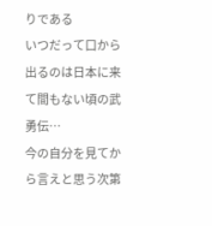りである
いつだって口から出るのは日本に来て間もない頃の武勇伝…
今の自分を見てから言えと思う次第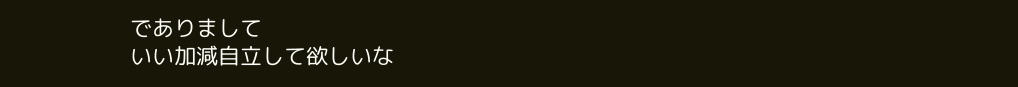でありまして
いい加減自立して欲しいな